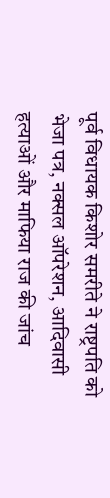पूर्व विधायक किशोर समरीते ने राष्ट्रपति को भेजा पत्र, नक्सल ऑपरेशन, आदिवासी हत्याओं और माफिया राज की जांच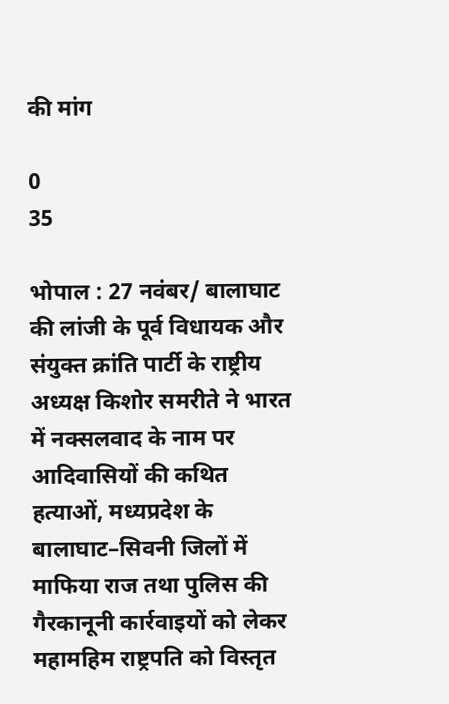की मांग

0
35

भोपाल : 27 नवंबर/ बालाघाट की लांजी के पूर्व विधायक और संयुक्त क्रांति पार्टी के राष्ट्रीय अध्यक्ष किशोर समरीते ने भारत में नक्सलवाद के नाम पर आदिवासियों की कथित हत्याओं, मध्यप्रदेश के बालाघाट–सिवनी जिलों में माफिया राज तथा पुलिस की गैरकानूनी कार्रवाइयों को लेकर महामहिम राष्ट्रपति को विस्तृत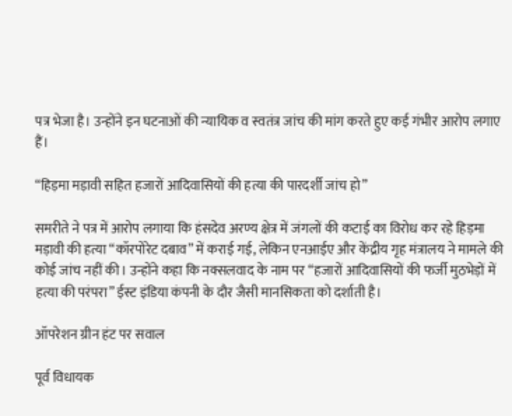पत्र भेजा है। उन्होंने इन घटनाओं की न्यायिक व स्वतंत्र जांच की मांग करते हुए कई गंभीर आरोप लगाए हैं।

“हिड़मा मड़ावी सहित हजारों आदिवासियों की हत्या की पारदर्शी जांच हो”

समरीते ने पत्र में आरोप लगाया कि हंसदेव अरण्य क्षेत्र में जंगलों की कटाई का विरोध कर रहे हिड़मा मड़ावी की हत्या “कॉरपोरेट दबाव” में कराई गई, लेकिन एनआईए और केंद्रीय गृह मंत्रालय ने मामले की कोई जांच नहीं की। उन्होंने कहा कि नक्सलवाद के नाम पर “हजारों आदिवासियों की फर्जी मुठभेड़ों में हत्या की परंपरा” ईस्ट इंडिया कंपनी के दौर जैसी मानसिकता को दर्शाती है।

ऑपरेशन ग्रीन हंट पर सवाल

पूर्व विधायक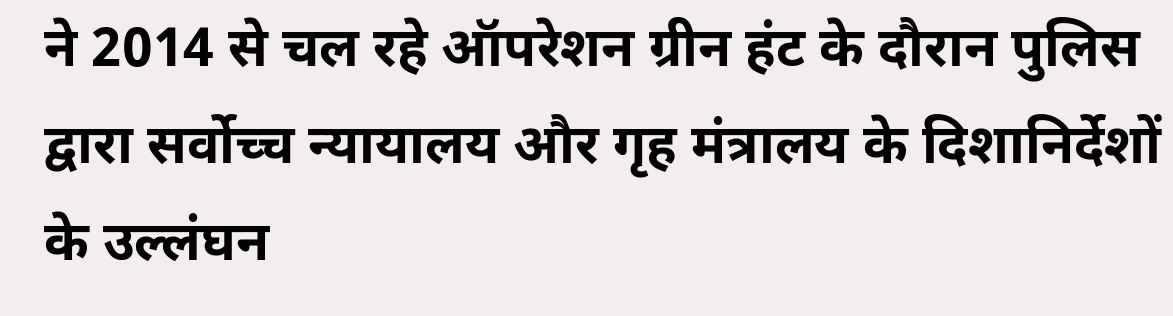ने 2014 से चल रहे ऑपरेशन ग्रीन हंट के दौरान पुलिस द्वारा सर्वोच्च न्यायालय और गृह मंत्रालय के दिशानिर्देशों के उल्लंघन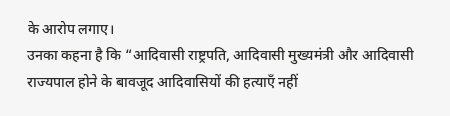के आरोप लगाए।
उनका कहना है कि “आदिवासी राष्ट्रपति, आदिवासी मुख्यमंत्री और आदिवासी राज्यपाल होने के बावजूद आदिवासियों की हत्याएँ नहीं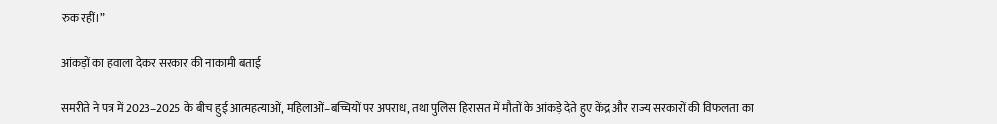रुक रहीं।”

आंकड़ों का हवाला देकर सरकार की नाकामी बताई

समरीते ने पत्र में 2023–2025 के बीच हुई आत्महत्याओं, महिलाओं–बच्चियों पर अपराध, तथा पुलिस हिरासत में मौतों के आंकड़े देते हुए केंद्र और राज्य सरकारों की विफलता का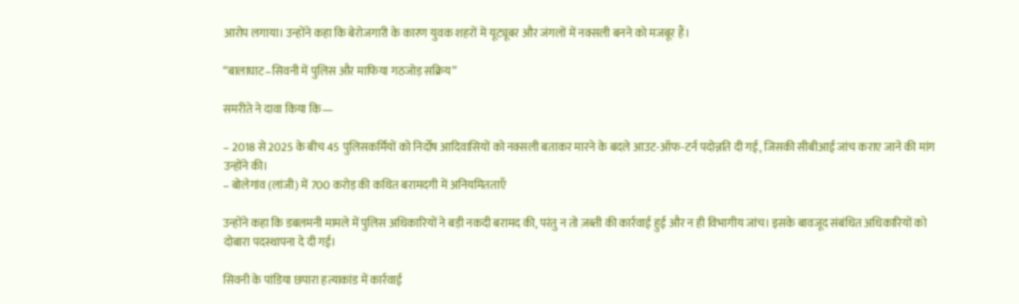आरोप लगाया। उन्होंने कहा कि बेरोजगारी के कारण युवक शहरों में यूट्यूबर और जंगलों में नक्सली बनने को मजबूर हैं।

“बालाघाट–सिवनी में पुलिस और माफिया गठजोड़ सक्रिय”

समरीते ने दावा किया कि—

– 2018 से 2025 के बीच 45 पुलिसकर्मियों को निर्दोष आदिवासियों को नक्सली बताकर मारने के बदले आउट-ऑफ-टर्न पदोन्नति दी गई, जिसकी सीबीआई जांच कराए जाने की मांग उन्होंने की।
– बोलेगांव (लांजी) में 700 करोड़ की कथित बरामदगी में अनियमितताएँ

उन्होंने कहा कि डबलमनी मामले में पुलिस अधिकारियों ने बड़ी नकदी बरामद की, परंतु न तो ज़ब्ती की कार्रवाई हुई और न ही विभागीय जांच। इसके बावजूद संबंधित अधिकारियों को दोबारा पदस्थापना दे दी गई।

सिवनी के पांडिया छपारा हत्याकांड में कार्रवाई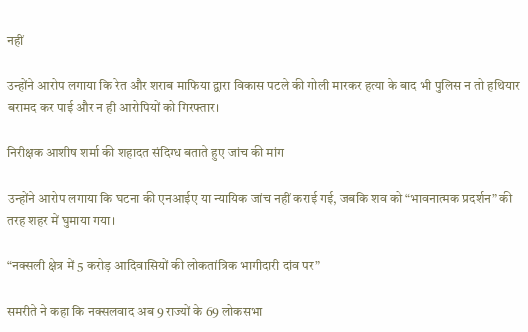नहीं

उन्होंने आरोप लगाया कि रेत और शराब माफिया द्वारा विकास पटले की गोली मारकर हत्या के बाद भी पुलिस न तो हथियार बरामद कर पाई और न ही आरोपियों को गिरफ्तार।

निरीक्षक आशीष शर्मा की शहादत संदिग्ध बताते हुए जांच की मांग

उन्होंने आरोप लगाया कि घटना की एनआईए या न्यायिक जांच नहीं कराई गई, जबकि शव को “भावनात्मक प्रदर्शन” की तरह शहर में घुमाया गया।

“नक्सली क्षेत्र में 5 करोड़ आदिवासियों की लोकतांत्रिक भागीदारी दांव पर”

समरीते ने कहा कि नक्सलवाद अब 9 राज्यों के 69 लोकसभा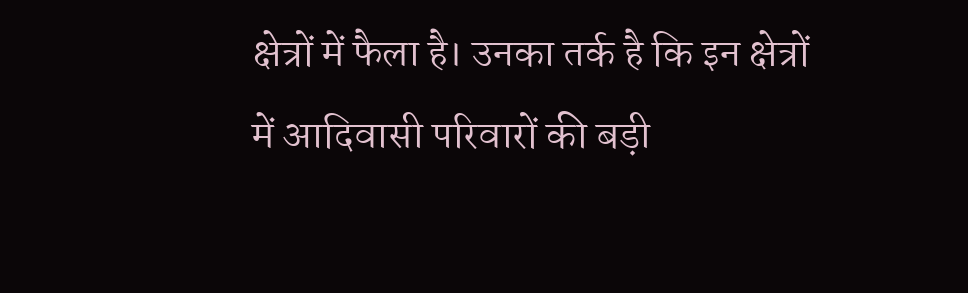क्षेत्रों में फैला है। उनका तर्क है कि इन क्षेत्रों में आदिवासी परिवारों की बड़ी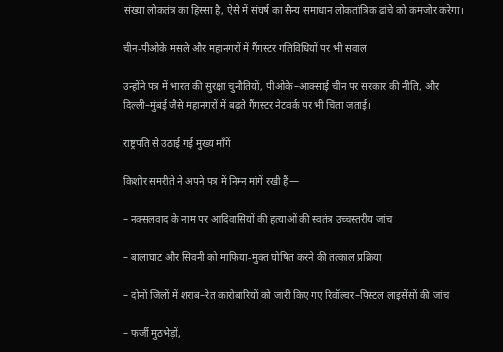संख्या लोकतंत्र का हिस्सा है, ऐसे में संघर्ष का सैन्य समाधान लोकतांत्रिक ढांचे को कमजोर करेगा।

चीन-पीओके मसले और महानगरों में गैंगस्टर गतिविधियों पर भी सवाल

उन्होंने पत्र में भारत की सुरक्षा चुनौतियों, पीओके–आक्साई चीन पर सरकार की नीति, और दिल्ली–मुंबई जैसे महानगरों में बढ़ते गैंगस्टर नेटवर्क पर भी चिंता जताई।

राष्ट्रपति से उठाई गई मुख्य माँगें

किशोर समरीते ने अपने पत्र में निम्न मांगें रखी हैं—

– नक्सलवाद के नाम पर आदिवासियों की हत्याओं की स्वतंत्र उच्चस्तरीय जांच

– बालाघाट और सिवनी को माफिया-मुक्त घोषित करने की तत्काल प्रक्रिया

– दोनों जिलों में शराब–रेत कारोबारियों को जारी किए गए रिवॉल्वर–पिस्टल लाइसेंसों की जांच

– फर्जी मुठभेड़ों,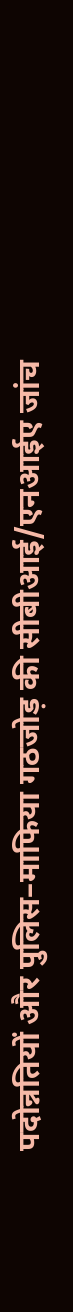पदोन्नतियों और पुलिस–माफिया गठजोड़ की सीबीआई/एनआईए जांच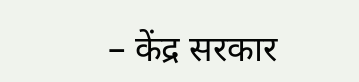– केंद्र सरकार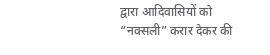द्वारा आदिवासियों को “नक्सली” करार देकर की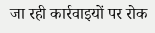जा रही कार्रवाइयों पर रोक